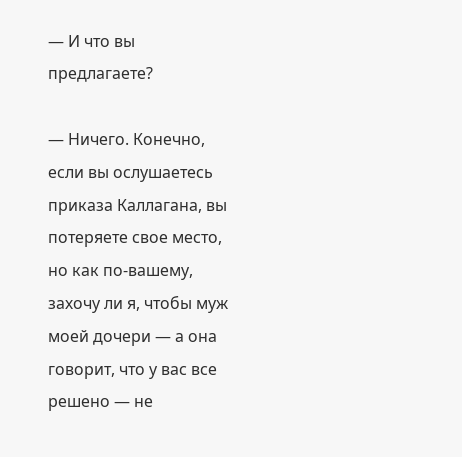— И что вы предлагаете?

— Ничего. Конечно, если вы ослушаетесь приказа Каллагана, вы потеряете свое место, но как по-вашему, захочу ли я, чтобы муж моей дочери — а она говорит, что у вас все решено — не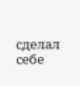сделал себе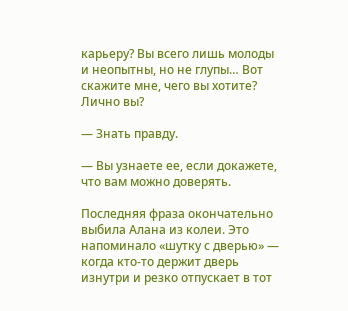карьеру? Вы всего лишь молоды и неопытны, но не глупы… Вот скажите мне, чего вы хотите? Лично вы?

— Знать правду.

— Вы узнаете ее, если докажете, что вам можно доверять.

Последняя фраза окончательно выбила Алана из колеи. Это напоминало «шутку с дверью» — когда кто-то держит дверь изнутри и резко отпускает в тот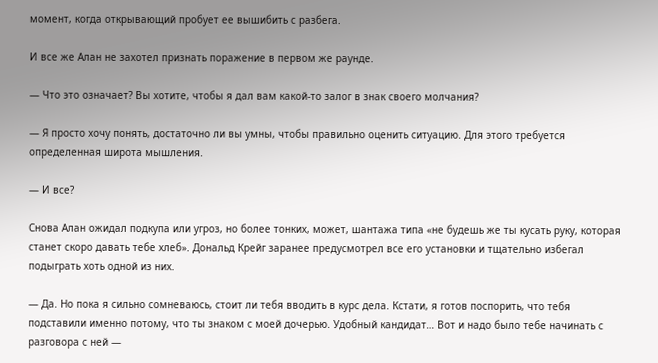момент, когда открывающий пробует ее вышибить с разбега.

И все же Алан не захотел признать поражение в первом же раунде.

— Что это означает? Вы хотите, чтобы я дал вам какой-то залог в знак своего молчания?

— Я просто хочу понять, достаточно ли вы умны, чтобы правильно оценить ситуацию. Для этого требуется определенная широта мышления.

— И все?

Снова Алан ожидал подкупа или угроз, но более тонких, может, шантажа типа «не будешь же ты кусать руку, которая станет скоро давать тебе хлеб». Дональд Крейг заранее предусмотрел все его установки и тщательно избегал подыграть хоть одной из них.

— Да. Но пока я сильно сомневаюсь, стоит ли тебя вводить в курс дела. Кстати, я готов поспорить, что тебя подставили именно потому, что ты знаком с моей дочерью. Удобный кандидат… Вот и надо было тебе начинать с разговора с ней —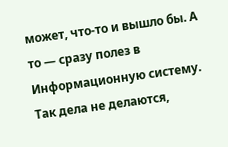может, что-то и вышло бы. А то — сразу полез в Информационную систему. Так дела не делаются,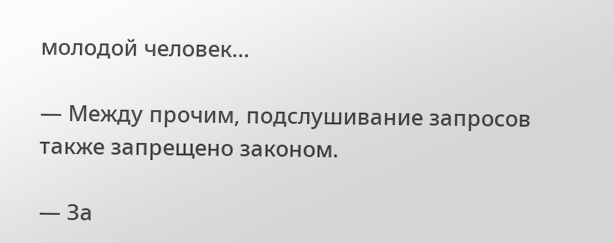молодой человек…

— Между прочим, подслушивание запросов также запрещено законом.

— За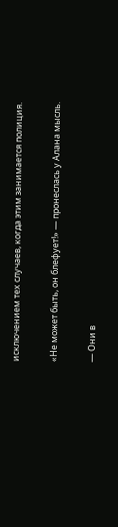исключением тех случаев, когда этим занимается полиция.

«Не может быть, он блефует!» — пронеслась у Алана мысль.

— Они в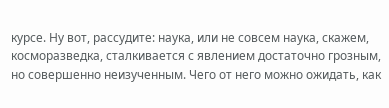курсе. Ну вот, рассудите: наука, или не совсем наука, скажем, косморазведка, сталкивается с явлением достаточно грозным, но совершенно неизученным. Чего от него можно ожидать, как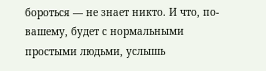бороться — не знает никто. И что, по-вашему, будет с нормальными простыми людьми, услышь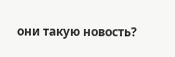они такую новость?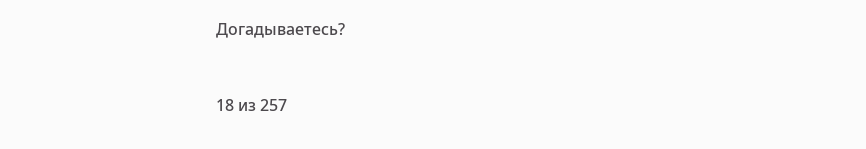Догадываетесь?



18 из 257